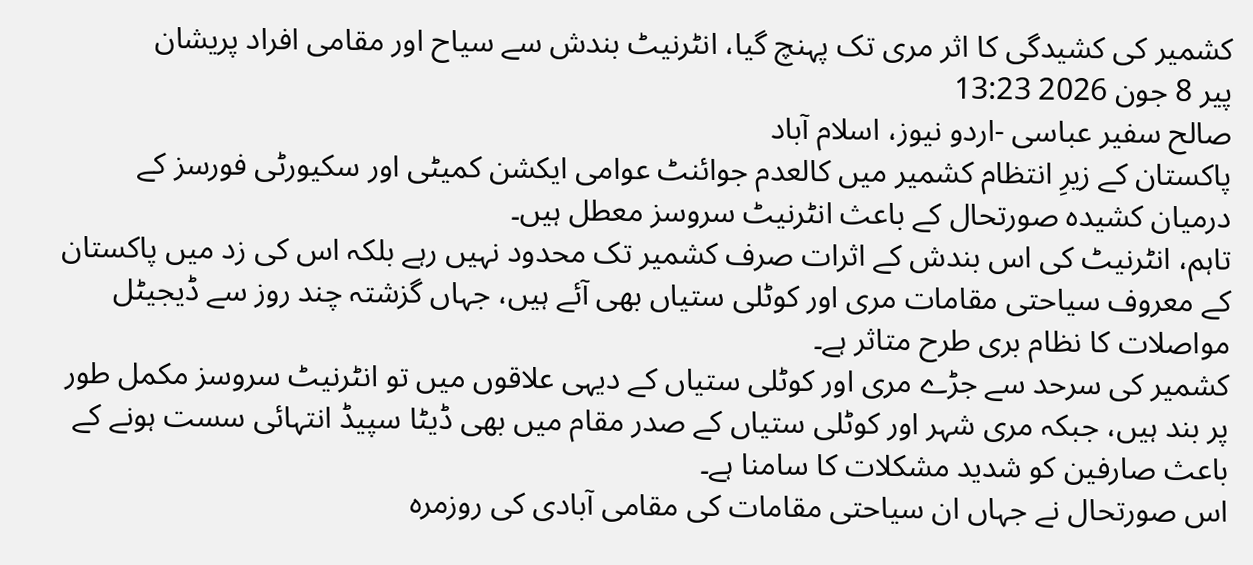کشمیر کی کشیدگی کا اثر مری تک پہنچ گیا، انٹرنیٹ بندش سے سیاح اور مقامی افراد پریشان
پیر 8 جون 2026 13:23
صالح سفیر عباسی -اردو نیوز، اسلام آباد
پاکستان کے زیرِ انتظام کشمیر میں کالعدم جوائنٹ عوامی ایکشن کمیٹی اور سکیورٹی فورسز کے درمیان کشیدہ صورتحال کے باعث انٹرنیٹ سروسز معطل ہیں۔
تاہم، انٹرنیٹ کی اس بندش کے اثرات صرف کشمیر تک محدود نہیں رہے بلکہ اس کی زد میں پاکستان کے معروف سیاحتی مقامات مری اور کوٹلی ستیاں بھی آئے ہیں، جہاں گزشتہ چند روز سے ڈیجیٹل مواصلات کا نظام بری طرح متاثر ہے۔
کشمیر کی سرحد سے جڑے مری اور کوٹلی ستیاں کے دیہی علاقوں میں تو انٹرنیٹ سروسز مکمل طور پر بند ہیں، جبکہ مری شہر اور کوٹلی ستیاں کے صدر مقام میں بھی ڈیٹا سپیڈ انتہائی سست ہونے کے باعث صارفین کو شدید مشکلات کا سامنا ہے۔
اس صورتحال نے جہاں ان سیاحتی مقامات کی مقامی آبادی کی روزمرہ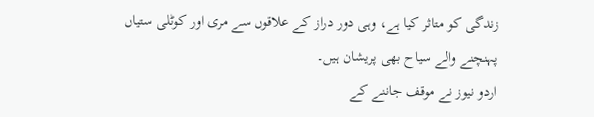زندگی کو متاثر کیا ہے، وہی دور دراز کے علاقوں سے مری اور کوٹلی ستیاں پہنچنے والے سیاح بھی پریشان ہیں۔
اردو نیوز نے موقف جاننے کے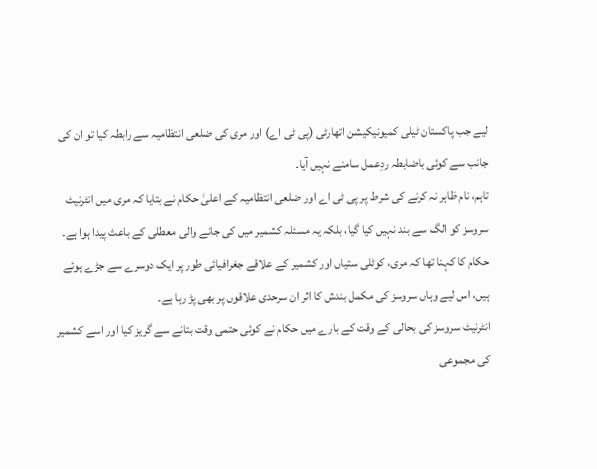لیے جب پاکستان ٹیلی کمیونیکیشن اتھارٹی (پی ٹی اے) اور مری کی ضلعی انتظامیہ سے رابطہ کیا تو ان کی جانب سے کوئی باضابطہ ردِعمل سامنے نہیں آیا۔
تاہم، نام ظاہر نہ کرنے کی شرط پر پی ٹی اے اور ضلعی انتظامیہ کے اعلیٰ حکام نے بتایا کہ مری میں انٹرنیٹ سروسز کو الگ سے بند نہیں کیا گیا، بلکہ یہ مسئلہ کشمیر میں کی جانے والی معطلی کے باعث پیدا ہوا ہے۔
حکام کا کہنا تھا کہ مری، کوٹلی ستیاں اور کشمیر کے علاقے جغرافیائی طور پر ایک دوسرے سے جڑے ہوئے ہیں، اس لیے وہاں سروسز کی مکمل بندش کا اثر ان سرحدی علاقوں پر بھی پڑ رہا ہے۔
انٹرنیٹ سروسز کی بحالی کے وقت کے بارے میں حکام نے کوئی حتمی وقت بتانے سے گریز کیا اور اسے کشمیر کی مجموعی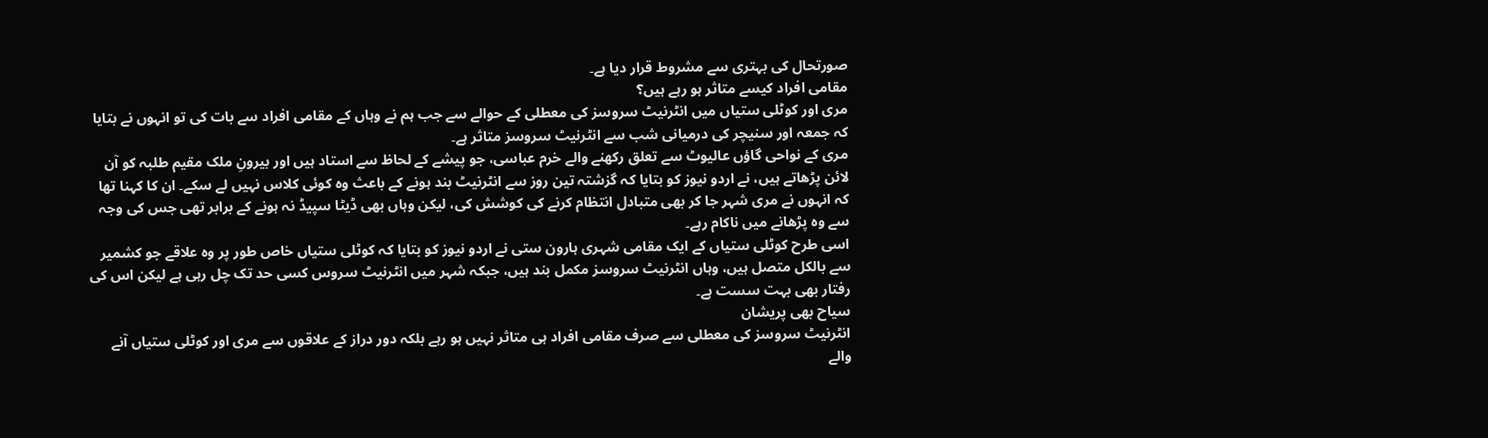صورتحال کی بہتری سے مشروط قرار دیا ہے۔
مقامی افراد کیسے متاثر ہو رہے ہیں؟
مری اور کوٹلی ستیاں میں انٹرنیٹ سروسز کی معطلی کے حوالے سے جب ہم نے وہاں کے مقامی افراد سے بات کی تو انہوں نے بتایا کہ جمعہ اور سنیچر کی درمیانی شب سے انٹرنیٹ سروسز متاثر ہے۔
مری کے نواحی گاؤں عالیوٹ سے تعلق رکھنے والے خرم عباسی، جو پیشے کے لحاظ سے استاد ہیں اور بیرونِ ملک مقیم طلبہ کو آن لائن پڑھاتے ہیں، نے اردو نیوز کو بتایا کہ گزشتہ تین روز سے انٹرنیٹ بند ہونے کے باعث وہ کوئی کلاس نہیں لے سکے۔ ان کا کہنا تھا کہ انہوں نے مری شہر جا کر بھی متبادل انتظام کرنے کی کوشش کی، لیکن وہاں بھی ڈیٹا سپیڈ نہ ہونے کے برابر تھی جس کی وجہ سے وہ پڑھانے میں ناکام رہے۔
اسی طرح کوٹلی ستیاں کے ایک مقامی شہری ہارون ستی نے اردو نیوز کو بتایا کہ کوٹلی ستیاں خاص طور پر وہ علاقے جو کشمیر سے بالکل متصل ہیں، وہاں انٹرنیٹ سروسز مکمل بند ہیں، جبکہ شہر میں انٹرنیٹ سروس کسی حد تک چل رہی ہے لیکن اس کی رفتار بھی بہت سست ہے۔
سیاح بھی پریشان
انٹرنیٹ سروسز کی معطلی سے صرف مقامی افراد ہی متاثر نہیں ہو رہے بلکہ دور دراز کے علاقوں سے مری اور کوٹلی ستیاں آنے والے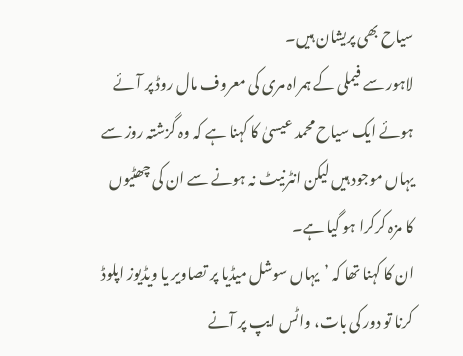سیاح بھی پریشان ہیں۔
لاہور سے فیملی کے ہمراہ مری کی معروف مال روڈ پر آئے ہوئے ایک سیاح محمد عیسیٰ کا کہنا ہے کہ وہ گزشتہ روز سے یہاں موجود ہیں لیکن انٹرنیٹ نہ ہونے سے ان کی چھٹیوں کا مزہ کرکرا ہو گیا ہے۔
ان کا کہنا تھا کہ ’یہاں سوشل میڈیا پر تصاویر یا ویڈیوز اپلوڈ کرنا تو دور کی بات، واٹس ایپ پر آنے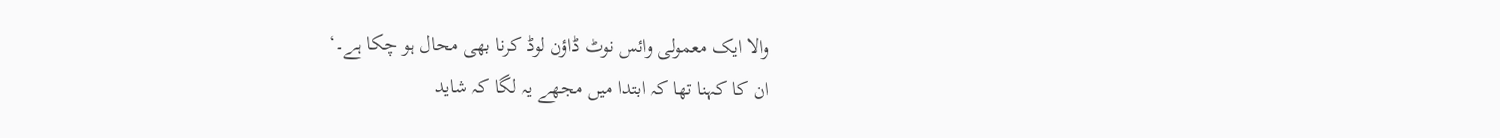والا ایک معمولی وائس نوٹ ڈاؤن لوڈ کرنا بھی محال ہو چکا ہے۔‘
ان کا کہنا تھا کہ ابتدا میں مجھے یہ لگا کہ شاید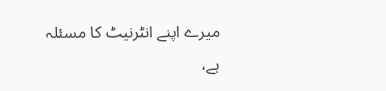میرے اپنے انٹرنیٹ کا مسئلہ ہے،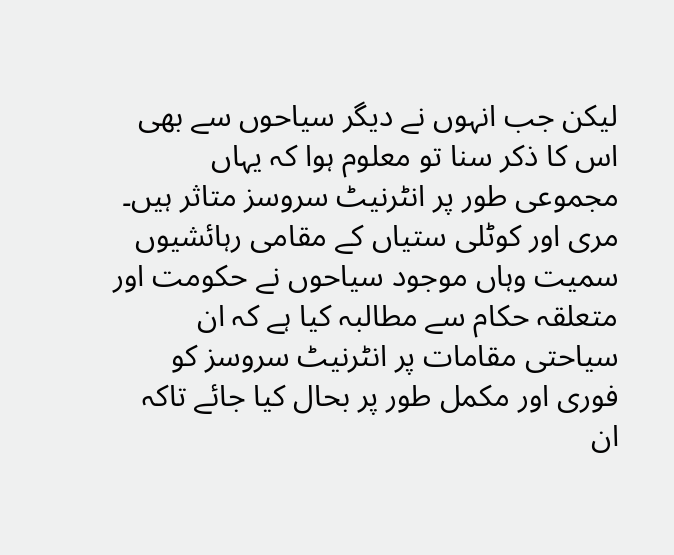لیکن جب انہوں نے دیگر سیاحوں سے بھی اس کا ذکر سنا تو معلوم ہوا کہ یہاں مجموعی طور پر انٹرنیٹ سروسز متاثر ہیں۔
مری اور کوٹلی ستیاں کے مقامی رہائشیوں سمیت وہاں موجود سیاحوں نے حکومت اور متعلقہ حکام سے مطالبہ کیا ہے کہ ان سیاحتی مقامات پر انٹرنیٹ سروسز کو فوری اور مکمل طور پر بحال کیا جائے تاکہ ان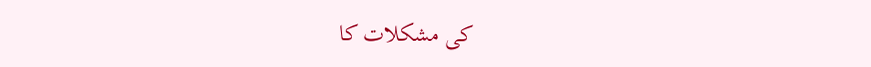کی مشکلات کا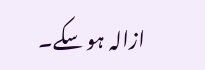ازالہ ہو سکے۔